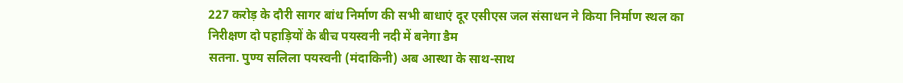227 करोड़ के दौरी सागर बांध निर्माण की सभी बाधाएं दूर एसीएस जल संसाधन ने किया निर्माण स्थल का निरीक्षण दो पहाड़ियों के बीच पयस्वनी नदी में बनेगा डैम
सतना. पुण्य सलिला पयस्वनी (मंदाकिनी) अब आस्था के साथ-साथ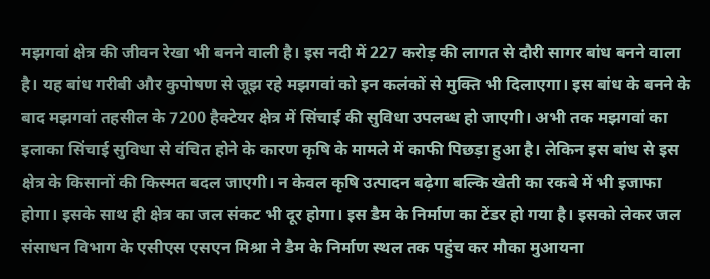मझगवां क्षेत्र की जीवन रेखा भी बनने वाली है। इस नदी में 227 करोड़ की लागत से दौरी सागर बांध बनने वाला है। यह बांध गरीबी और कुपोषण से जूझ रहे मझगवां को इन कलंकों से मुक्ति भी दिलाएगा। इस बांध के बनने के बाद मझगवां तहसील के 7200 हैक्टेयर क्षेत्र में सिंचाई की सुविधा उपलब्ध हो जाएगी। अभी तक मझगवां का इलाका सिंचाई सुविधा से वंचित होने के कारण कृषि के मामले में काफी पिछड़ा हुआ है। लेकिन इस बांध से इस क्षेत्र के किसानों की किस्मत बदल जाएगी। न केवल कृषि उत्पादन बढ़ेगा बल्कि खेती का रकबे में भी इजाफा होगा। इसके साथ ही क्षेत्र का जल संकट भी दूर होगा। इस डैम के निर्माण का टेंडर हो गया है। इसको लेकर जल संसाधन विभाग के एसीएस एसएन मिश्रा ने डैम के निर्माण स्थल तक पहुंच कर मौका मुआयना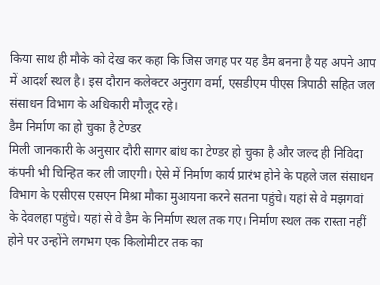किया साथ ही मौके को देख कर कहा कि जिस जगह पर यह डैम बनना है यह अपने आप में आदर्श स्थल है। इस दौरान कलेक्टर अनुराग वर्मा, एसडीएम पीएस त्रिपाठी सहित जल संसाधन विभाग के अधिकारी मौजूद रहे।
डैम निर्माण का हो चुका है टेण्डर
मिली जानकारी के अनुसार दौरी सागर बांध का टेण्डर हो चुका है और जल्द ही निविदा कंपनी भी चिन्हित कर ली जाएगी। ऐसे में निर्माण कार्य प्रारंभ होने के पहले जल संसाधन विभाग के एसीएस एसएन मिश्रा मौका मुआयना करने सतना पहुंचे। यहां से वे मझगवां के देवलहा पहुंचे। यहां से वे डैम के निर्माण स्थल तक गए। निर्माण स्थल तक रास्ता नहीं होने पर उन्होंने लगभग एक किलोमीटर तक का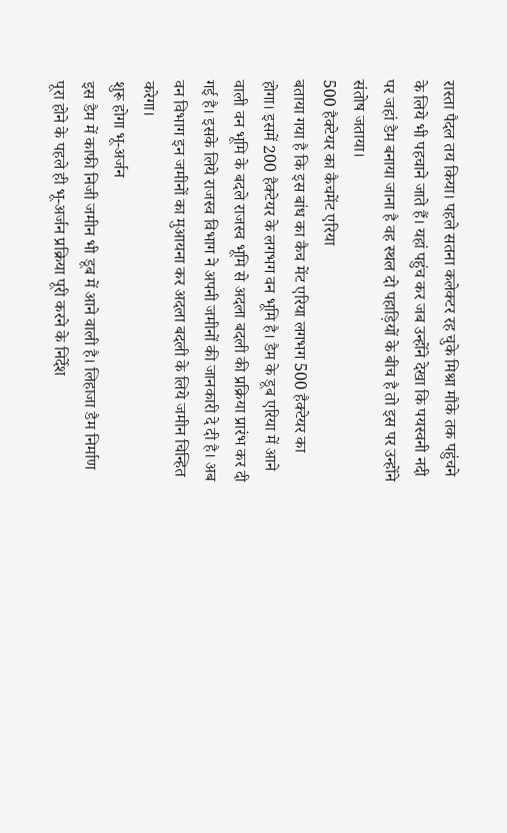रास्ता पैदल तय किया। पहले सतना कलेक्टर रह चुके मिश्रा मौके तक पहुंचने के लिये भी पहचाने जाते हैं। यहां पहुंच कर जब उन्होंने देखा कि पयस्वनी नदी पर जहां डैम बनाया जाना है वह स्थल दो पहाड़ियों के बीच है तो इस पर उन्होंने संतोष जताया।
500 हैक्टेयर का कैचमेंट एरिया
बताया गया है कि इस बांध का कैच मेंट एरिया लगभग 500 हैक्टेयर का होगा। इसमें 200 हैक्टेयर के लगभग वन भूमि है। डैम के डूब एरिया में आने वाली वन भूमि के बदले राजस्व भूमि से अदला बदली की प्रक्रिया प्रारंभ कर दी गई है। इसके लिये राजस्व विभाग ने अपनी जमीनों की जानकारी दे दी है। अब वन विभाग इन जमीनों का मुआयना कर अदला बदली के लिये जमीन चिन्हित करेगा।
शुरू होगा भू-अर्जन
इस डैम में काफी निजी जमीन भी डूब में आने वाली है। लिहाजा डैम निर्माण पूरा होने के पहले ही भू-अर्जन प्रक्रिया पूरी करने के निर्देश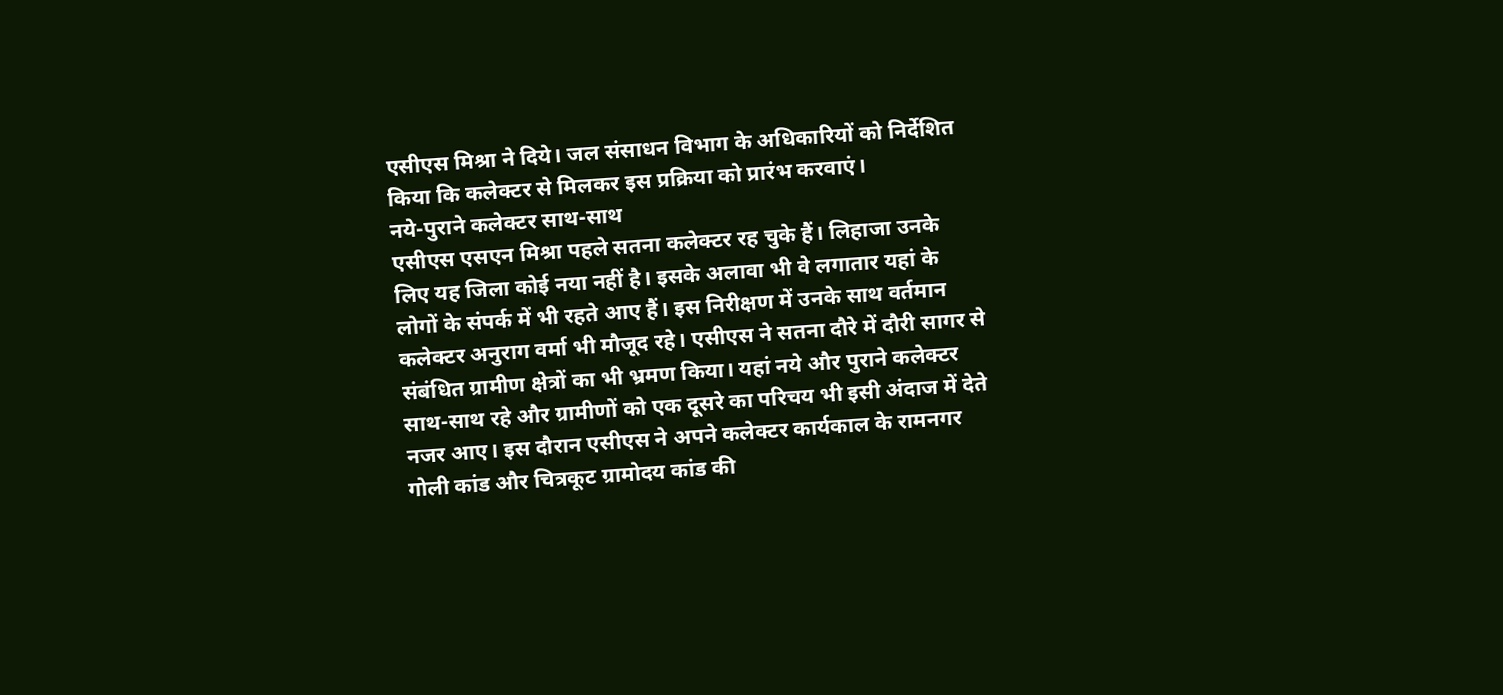एसीएस मिश्रा ने दिये। जल संसाधन विभाग के अधिकारियों को निर्देशित किया कि कलेक्टर से मिलकर इस प्रक्रिया को प्रारंभ करवाएं।
नये-पुराने कलेक्टर साथ-साथ
एसीएस एसएन मिश्रा पहले सतना कलेक्टर रह चुके हैं। लिहाजा उनके लिए यह जिला कोई नया नहीं है। इसके अलावा भी वे लगातार यहां के लोगों के संपर्क में भी रहते आए हैं। इस निरीक्षण में उनके साथ वर्तमान कलेक्टर अनुराग वर्मा भी मौजूद रहे। एसीएस ने सतना दौरे में दौरी सागर से संबंधित ग्रामीण क्षेत्रों का भी भ्रमण किया। यहां नये और पुराने कलेक्टर साथ-साथ रहे और ग्रामीणों को एक दूसरे का परिचय भी इसी अंदाज में देते नजर आए। इस दौरान एसीएस ने अपने कलेक्टर कार्यकाल के रामनगर गोली कांड और चित्रकूट ग्रामोदय कांड की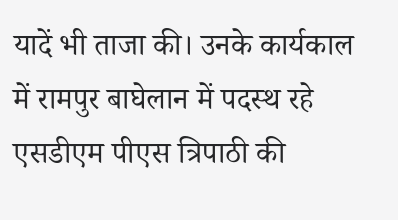यादें भी ताजा की। उनके कार्यकाल में रामपुर बाघेलान में पदस्थ रहे एसडीएम पीएस त्रिपाठी की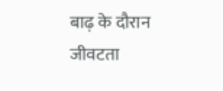बाढ़ के दौरान जीवटता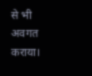से भी अवगत कराया।